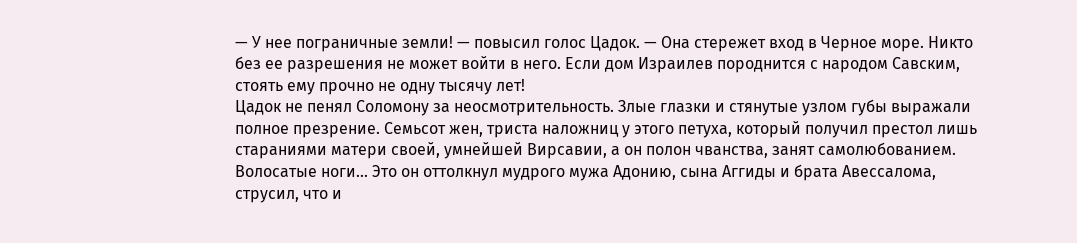— У нее пограничные земли! — повысил голос Цадок. — Она стережет вход в Черное море. Никто без ее разрешения не может войти в него. Если дом Израилев породнится с народом Савским, стоять ему прочно не одну тысячу лет!
Цадок не пенял Соломону за неосмотрительность. Злые глазки и стянутые узлом губы выражали полное презрение. Семьсот жен, триста наложниц у этого петуха, который получил престол лишь стараниями матери своей, умнейшей Вирсавии, а он полон чванства, занят самолюбованием. Волосатые ноги... Это он оттолкнул мудрого мужа Адонию, сына Аггиды и брата Авессалома, струсил, что и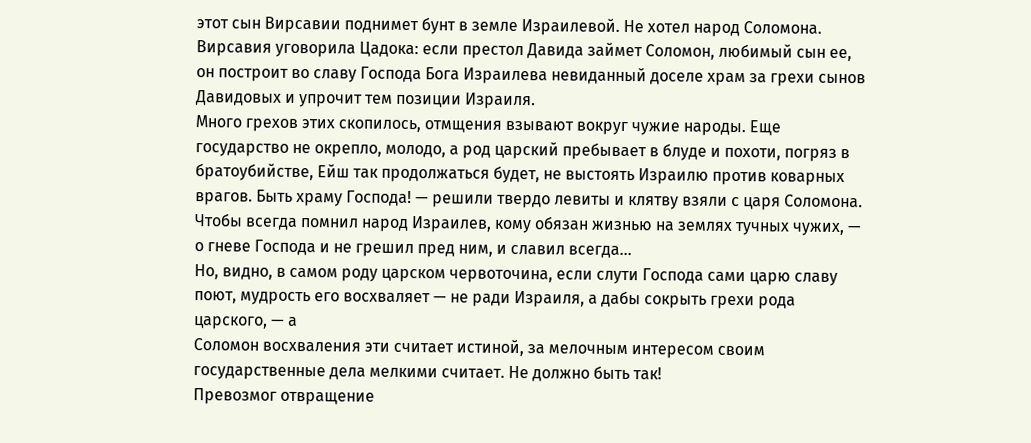этот сын Вирсавии поднимет бунт в земле Израилевой. Не хотел народ Соломона. Вирсавия уговорила Цадока: если престол Давида займет Соломон, любимый сын ее, он построит во славу Господа Бога Израилева невиданный доселе храм за грехи сынов Давидовых и упрочит тем позиции Израиля.
Много грехов этих скопилось, отмщения взывают вокруг чужие народы. Еще государство не окрепло, молодо, а род царский пребывает в блуде и похоти, погряз в братоубийстве, Ейш так продолжаться будет, не выстоять Израилю против коварных врагов. Быть храму Господа! — решили твердо левиты и клятву взяли с царя Соломона. Чтобы всегда помнил народ Израилев, кому обязан жизнью на землях тучных чужих, — о гневе Господа и не грешил пред ним, и славил всегда...
Но, видно, в самом роду царском червоточина, если слути Господа сами царю славу поют, мудрость его восхваляет — не ради Израиля, а дабы сокрыть грехи рода царского, — а
Соломон восхваления эти считает истиной, за мелочным интересом своим государственные дела мелкими считает. Не должно быть так!
Превозмог отвращение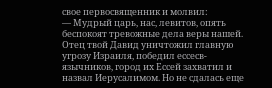свое первосвященник и молвил:
— Мудрый царь, нас, левитов, опять беспокоят тревожные дела веры нашей. Отец твой Давид уничтожил главную угрозу Израиля, победил ессесв-язычников, город их Ессей захватил и назвал Иерусалимом. Но не сдалась еще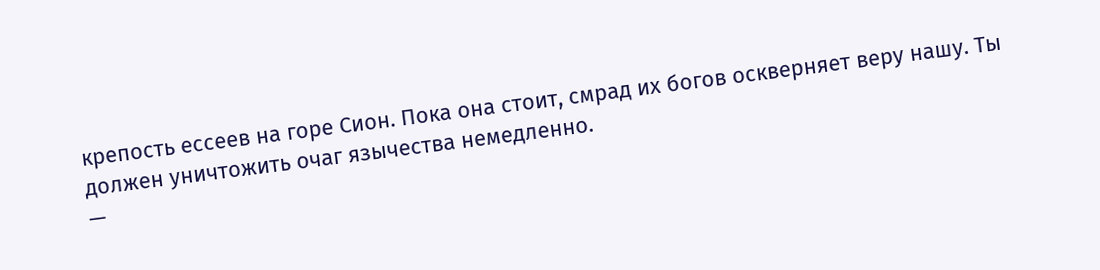крепость ессеев на горе Сион. Пока она стоит, смрад их богов оскверняет веру нашу. Ты должен уничтожить очаг язычества немедленно.
—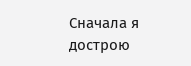Сначала я дострою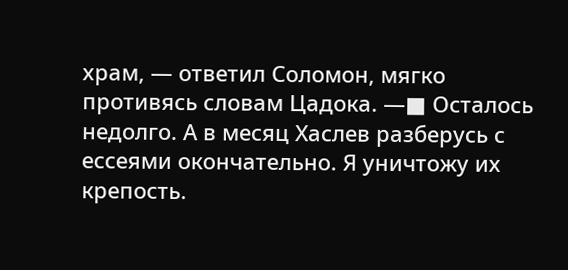храм, — ответил Соломон, мягко противясь словам Цадока. —■ Осталось недолго. А в месяц Хаслев разберусь с ессеями окончательно. Я уничтожу их крепость.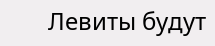Левиты будут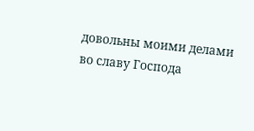довольны моими делами во славу Господа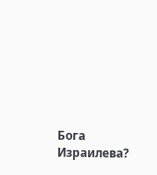Бога Израилева?